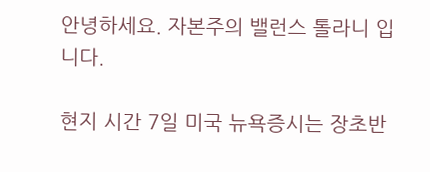안녕하세요. 자본주의 밸런스 톨라니 입니다.

현지 시간 7일 미국 뉴욕증시는 장초반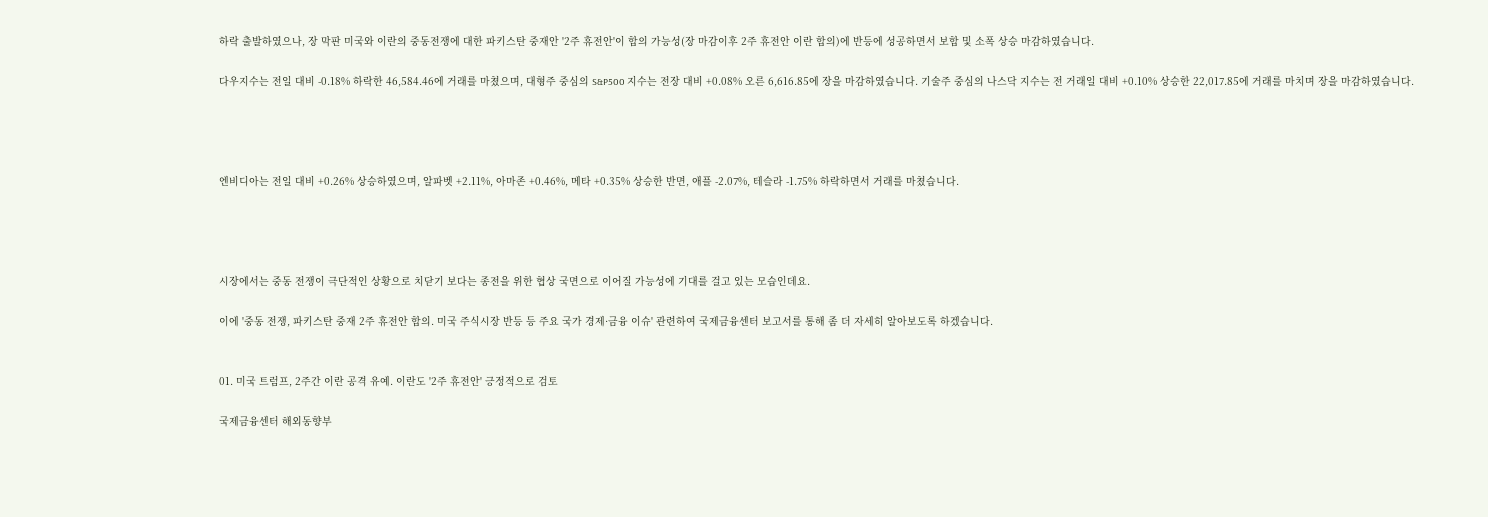하락 출발하였으나, 장 막판 미국와 이란의 중동전쟁에 대한 파키스탄 중재안 '2주 휴전안'이 합의 가능성(장 마감이후 2주 휴전안 이란 합의)에 반등에 성공하면서 보합 및 소폭 상승 마감하였습니다.

다우지수는 전일 대비 -0.18% 하락한 46,584.46에 거래를 마쳤으며, 대형주 중심의 S&P500 지수는 전장 대비 +0.08% 오른 6,616.85에 장을 마감하였습니다. 기술주 중심의 나스닥 지수는 전 거래일 대비 +0.10% 상승한 22,017.85에 거래를 마치며 장을 마감하였습니다.




엔비디아는 전일 대비 +0.26% 상승하였으며, 알파벳 +2.11%, 아마존 +0.46%, 메타 +0.35% 상승한 반면, 애플 -2.07%, 테슬라 -1.75% 하락하면서 거래를 마쳤습니다.




시장에서는 중동 전쟁이 극단적인 상황으로 치닫기 보다는 종전을 위한 협상 국면으로 이어질 가능성에 기대를 걸고 있는 모습인데요.

이에 '중동 전쟁, 파키스탄 중재 2주 휴전안 합의. 미국 주식시장 반등 등 주요 국가 경제·금융 이슈' 관련하여 국제금융센터 보고서를 통해 좀 더 자세히 알아보도록 하겠습니다.


01. 미국 트럼프, 2주간 이란 공격 유예. 이란도 '2주 휴전안' 긍정적으로 검토

국제금융센터 해외동향부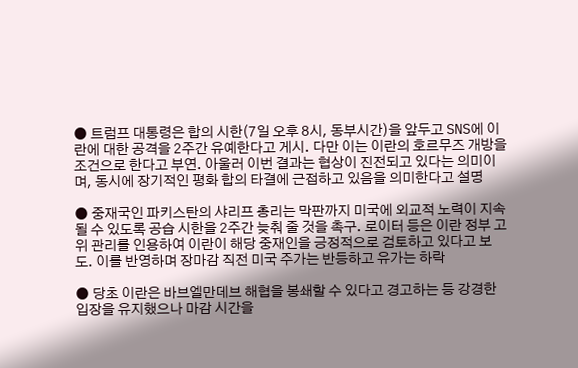● 트럼프 대통령은 합의 시한(7일 오후 8시, 동부시간)을 앞두고 SNS에 이란에 대한 공격을 2주간 유예한다고 게시. 다만 이는 이란의 호르무즈 개방을 조건으로 한다고 부연. 아울러 이번 결과는 협상이 진전되고 있다는 의미이며, 동시에 장기적인 평화 합의 타결에 근접하고 있음을 의미한다고 설명

● 중재국인 파키스탄의 샤리프 총리는 막판까지 미국에 외교적 노력이 지속될 수 있도록 공습 시한을 2주간 늦춰 줄 것을 촉구. 로이터 등은 이란 정부 고위 관리를 인용하여 이란이 해당 중재인을 긍정적으로 검토하고 있다고 보도. 이를 반영하며 장마감 직전 미국 주가는 반등하고 유가는 하락

● 당초 이란은 바브엘만데브 해협을 봉쇄할 수 있다고 경고하는 등 강경한 입장을 유지했으나 마감 시간을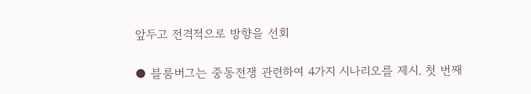앞두고 전격적으로 방향을 선회

● 블룸버그는 중동전쟁 관련하여 4가지 시나리오를 제시. 첫 번째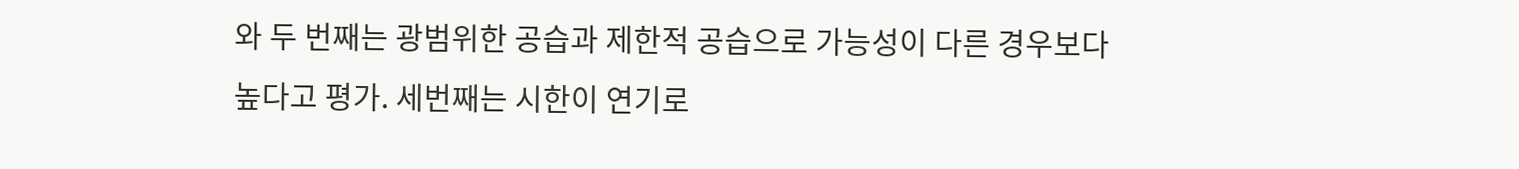와 두 번째는 광범위한 공습과 제한적 공습으로 가능성이 다른 경우보다 높다고 평가. 세번째는 시한이 연기로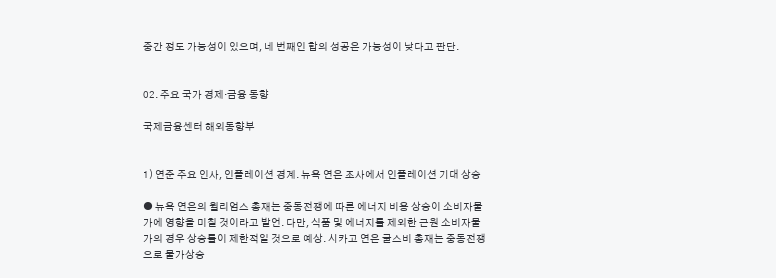중간 정도 가능성이 있으며, 네 번째인 합의 성공은 가능성이 낮다고 판단.


02. 주요 국가 경제·금융 동향

국제금융센터 해외동향부


1) 연준 주요 인사, 인플레이션 경계. 뉴욕 연은 조사에서 인플레이션 기대 상승

● 뉴욕 연은의 윌리엄스 총재는 중동전쟁에 따른 에너지 비용 상승이 소비자물가에 영향을 미칠 것이라고 발언. 다만, 식품 및 에너지를 제외한 근원 소비자물가의 경우 상승률이 제한적일 것으로 예상. 시카고 연은 굴스비 총재는 중동전쟁으로 물가상승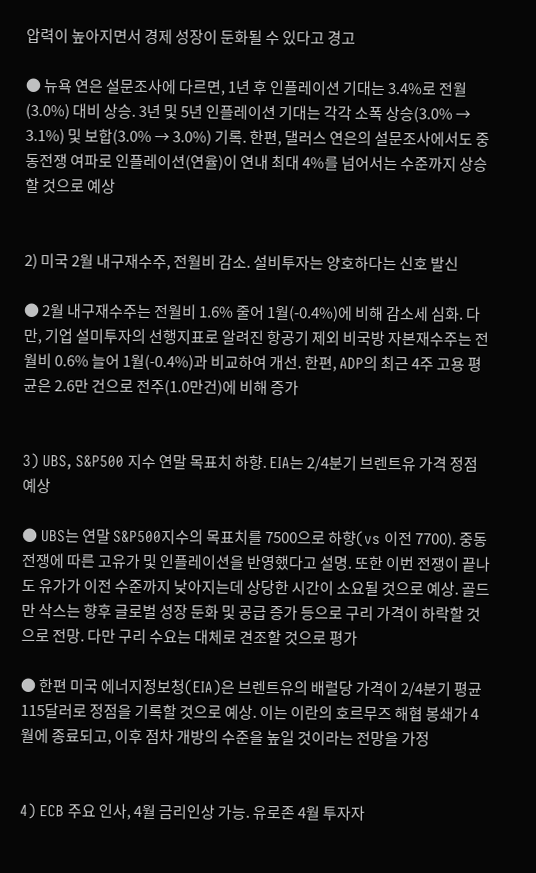압력이 높아지면서 경제 성장이 둔화될 수 있다고 경고

● 뉴욕 연은 설문조사에 다르면, 1년 후 인플레이션 기대는 3.4%로 전월(3.0%) 대비 상승. 3년 및 5년 인플레이션 기대는 각각 소폭 상승(3.0% → 3.1%) 및 보합(3.0% → 3.0%) 기록. 한편, 댈러스 연은의 설문조사에서도 중동전쟁 여파로 인플레이션(연율)이 연내 최대 4%를 넘어서는 수준까지 상승할 것으로 예상


2) 미국 2월 내구재수주, 전월비 감소. 설비투자는 양호하다는 신호 발신

● 2월 내구재수주는 전월비 1.6% 줄어 1월(-0.4%)에 비해 감소세 심화. 다만, 기업 설미투자의 선행지표로 알려진 항공기 제외 비국방 자본재수주는 전월비 0.6% 늘어 1월(-0.4%)과 비교하여 개선. 한편, ADP의 최근 4주 고용 평균은 2.6만 건으로 전주(1.0만건)에 비해 증가


3) UBS, S&P500 지수 연말 목표치 하향. EIA는 2/4분기 브렌트유 가격 정점 예상

● UBS는 연말 S&P500지수의 목표치를 7500으로 하향(vs 이전 7700). 중동전쟁에 따른 고유가 및 인플레이션을 반영했다고 설명. 또한 이번 전쟁이 끝나도 유가가 이전 수준까지 낮아지는데 상당한 시간이 소요될 것으로 예상. 골드만 삭스는 향후 글로벌 성장 둔화 및 공급 증가 등으로 구리 가격이 하락할 것으로 전망. 다만 구리 수요는 대체로 견조할 것으로 평가

● 한편 미국 에너지정보청(EIA)은 브렌트유의 배럴당 가격이 2/4분기 평균 115달러로 정점을 기록할 것으로 예상. 이는 이란의 호르무즈 해협 봉쇄가 4월에 종료되고, 이후 점차 개방의 수준을 높일 것이라는 전망을 가정


4) ECB 주요 인사, 4월 금리인상 가능. 유로존 4월 투자자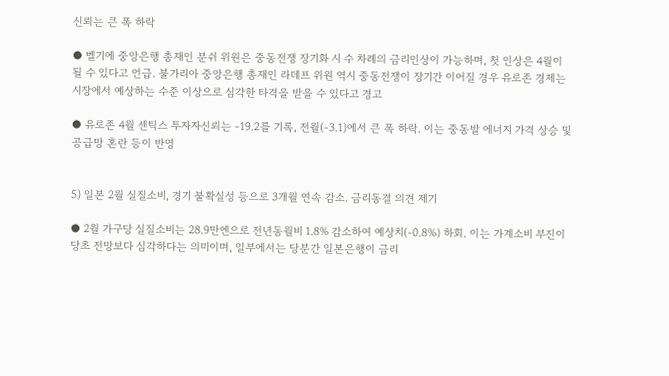신뢰는 큰 폭 하락

● 벨기에 중앙은행 총재인 분쉬 위원은 중동전쟁 장기화 시 수 차례의 금리인상이 가능하며, 첫 인상은 4월이 될 수 있다고 언급. 불가리아 중앙은행 총재인 라데프 위원 역시 중동전쟁이 장기간 이어질 경우 유로존 경제는 시장에서 예상하는 수준 이상으로 심각한 타격을 받을 수 있다고 경고

● 유로존 4월 센틱스 투자자신뢰는 -19.2를 기록, 전월(-3.1)에서 큰 폭 하락. 이는 중동발 에너지 가격 상승 및 공급망 혼란 등이 반영


5) 일본 2월 실질소비, 경기 불확실성 등으로 3개월 연속 감소. 금리동결 의견 제기

● 2월 가구당 실질소비는 28.9만엔으로 전년동월비 1.8% 감소하여 예상치(-0.8%) 하회. 이는 가계소비 부진이 당초 전망보다 심각하다는 의미이며, 일부에서는 당분간 일본은행이 금리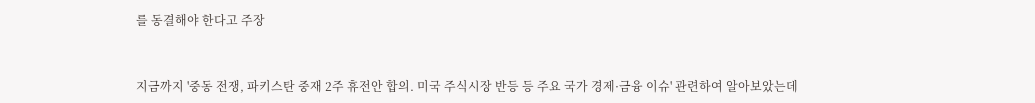를 동결해야 한다고 주장


지금까지 '중동 전쟁, 파키스탄 중재 2주 휴전안 합의. 미국 주식시장 반등 등 주요 국가 경제·금융 이슈' 관련하여 알아보았는데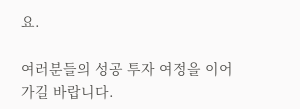요.

여러분들의 성공 투자 여정을 이어가길 바랍니다.